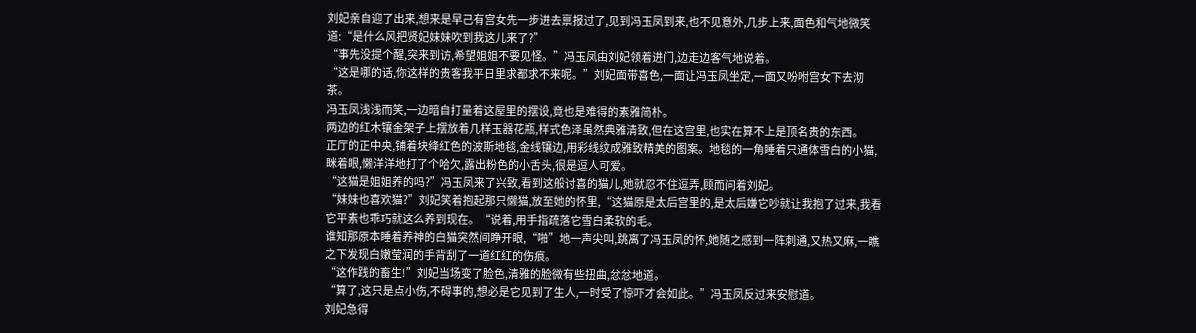刘妃亲自迎了出来,想来是早己有宫女先一步进去禀报过了,见到冯玉凤到来,也不见意外,几步上来,面色和气地微笑道:“是什么风把贤妃妹妹吹到我这儿来了?”
“事先没提个醒,突来到访,希望姐姐不要见怪。”冯玉凤由刘妃领着进门,边走边客气地说着。
“这是哪的话,你这样的贵客我平日里求都求不来呢。”刘妃面带喜色,一面让冯玉凤坐定,一面又吩咐宫女下去沏茶。
冯玉凤浅浅而笑,一边暗自打量着这屋里的摆设,竟也是难得的素雅简朴。
两边的红木镶金架子上摆放着几样玉器花瓶,样式色泽虽然典雅清致,但在这宫里,也实在算不上是顶名贵的东西。
正厅的正中央,铺着块绛红色的波斯地毯,金线镶边,用彩线纹成雅致精美的图案。地毯的一角睡着只通体雪白的小猫,眯着眼,懒洋洋地打了个哈欠,露出粉色的小舌头,很是逗人可爱。
“这猫是姐姐养的吗?”冯玉凤来了兴致,看到这般讨喜的猫儿,她就忍不住逗弄,顾而问着刘妃。
“妹妹也喜欢猫?”刘妃笑着抱起那只懒猫,放至她的怀里,“这猫原是太后宫里的,是太后嫌它吵就让我抱了过来,我看它平素也乖巧就这么养到现在。“说着,用手指疏落它雪白柔软的毛。
谁知那原本睡着养神的白猫突然间睁开眼,“啪”地一声尖叫,跳离了冯玉凤的怀,她随之感到一阵刺通,又热又麻,一瞧之下发现白嫩莹润的手背刮了一道红红的伤痕。
“这作践的畜生!”刘妃当场变了脸色,清雅的脸微有些扭曲,忿忿地道。
“算了,这只是点小伤,不碍事的,想必是它见到了生人,一时受了惊吓才会如此。”冯玉凤反过来安慰道。
刘妃急得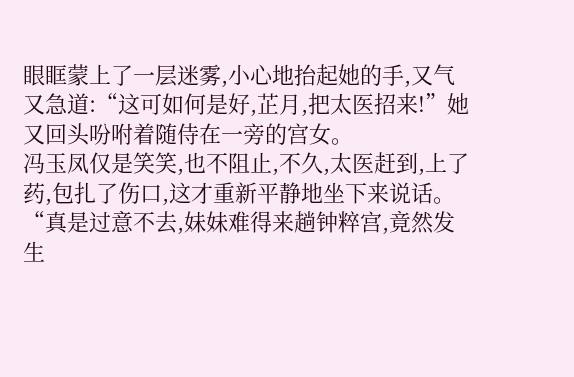眼眶蒙上了一层迷雾,小心地抬起她的手,又气又急道:“这可如何是好,芷月,把太医招来!”她又回头吩咐着随侍在一旁的宫女。
冯玉凤仅是笑笑,也不阻止,不久,太医赶到,上了药,包扎了伤口,这才重新平静地坐下来说话。
“真是过意不去,妹妹难得来趟钟粹宫,竟然发生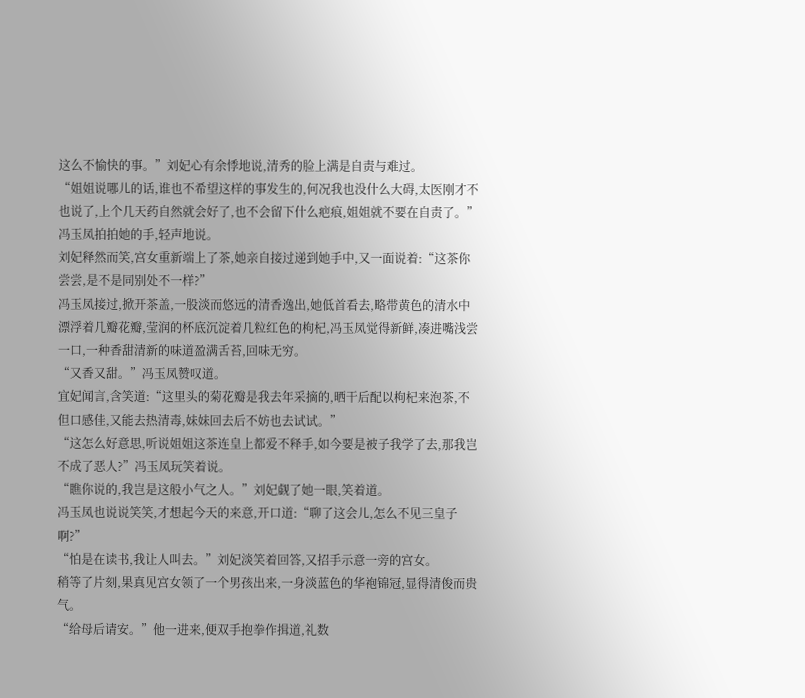这么不愉快的事。”刘妃心有余悸地说,清秀的脸上满是自责与难过。
“姐姐说哪儿的话,谁也不希望这样的事发生的,何况我也没什么大碍,太医刚才不也说了,上个几天药自然就会好了,也不会留下什么疤痕,姐姐就不要在自责了。”冯玉凤拍拍她的手,轻声地说。
刘妃释然而笑,宫女重新端上了茶,她亲自接过递到她手中,又一面说着:“这茶你尝尝,是不是同别处不一样?”
冯玉凤接过,掀开茶盖,一股淡而悠远的清香逸出,她低首看去,略带黄色的清水中漂浮着几瓣花瓣,莹润的杯底沉淀着几粒红色的枸杞,冯玉凤觉得新鲜,凑进嘴浅尝一口,一种香甜清新的味道盈满舌苔,回味无穷。
“又香又甜。”冯玉凤赞叹道。
宜妃闻言,含笑道:“这里头的菊花瓣是我去年采摘的,晒干后配以枸杞来泡茶,不但口感佳,又能去热清毒,妹妹回去后不妨也去试试。”
“这怎么好意思,听说姐姐这茶连皇上都爱不释手,如今要是被子我学了去,那我岂不成了恶人?”冯玉凤玩笑着说。
“瞧你说的,我岂是这般小气之人。”刘妃觑了她一眼,笑着道。
冯玉凤也说说笑笑,才想起今天的来意,开口道:“聊了这会儿,怎么不见三皇子啊?”
“怕是在读书,我让人叫去。”刘妃淡笑着回答,又招手示意一旁的宫女。
稍等了片刻,果真见宫女领了一个男孩出来,一身淡蓝色的华袍锦冠,显得清俊而贵气。
“给母后请安。”他一进来,便双手抱拳作揖道,礼数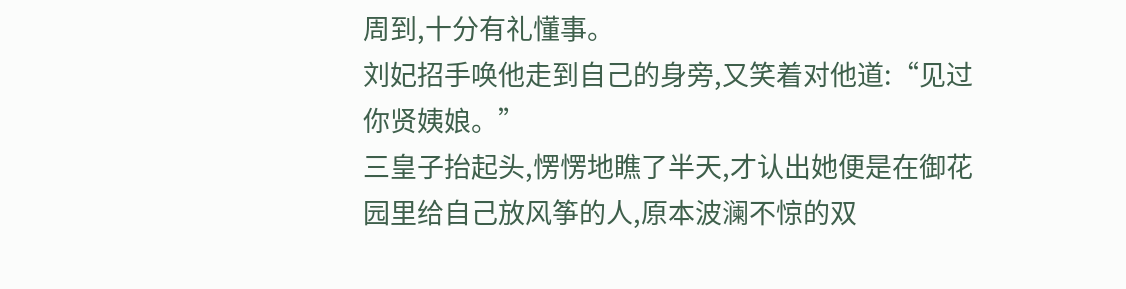周到,十分有礼懂事。
刘妃招手唤他走到自己的身旁,又笑着对他道:“见过你贤姨娘。”
三皇子抬起头,愣愣地瞧了半天,才认出她便是在御花园里给自己放风筝的人,原本波澜不惊的双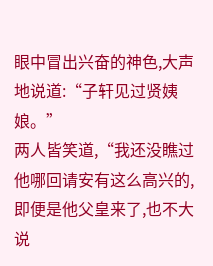眼中冒出兴奋的神色,大声地说道:“子轩见过贤姨娘。”
两人皆笑道,“我还没瞧过他哪回请安有这么高兴的,即便是他父皇来了,也不大说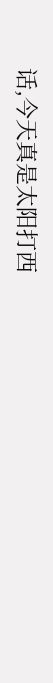话,今天真是太阳打西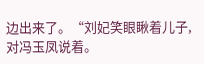边出来了。“刘妃笑眼瞅着儿子,对冯玉凤说着。